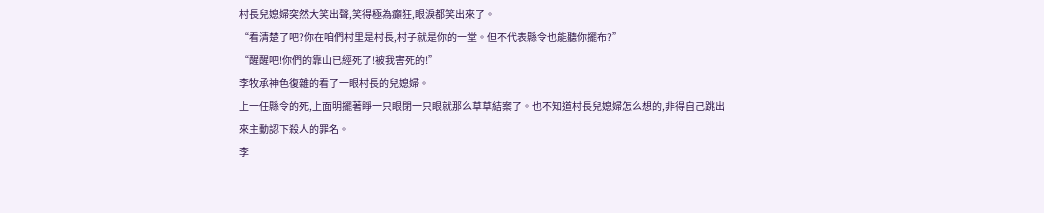村長兒媳婦突然大笑出聲,笑得極為癲狂,眼淚都笑出來了。
“看清楚了吧?你在咱們村里是村長,村子就是你的一堂。但不代表縣令也能聽你擺布?”
“醒醒吧!你們的靠山已經死了!被我害死的!”
李牧承神色復雜的看了一眼村長的兒媳婦。
上一任縣令的死,上面明擺著睜一只眼閉一只眼就那么草草結案了。也不知道村長兒媳婦怎么想的,非得自己跳出來主動認下殺人的罪名。
李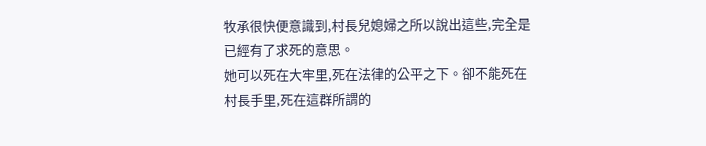牧承很快便意識到,村長兒媳婦之所以說出這些,完全是已經有了求死的意思。
她可以死在大牢里,死在法律的公平之下。卻不能死在村長手里,死在這群所謂的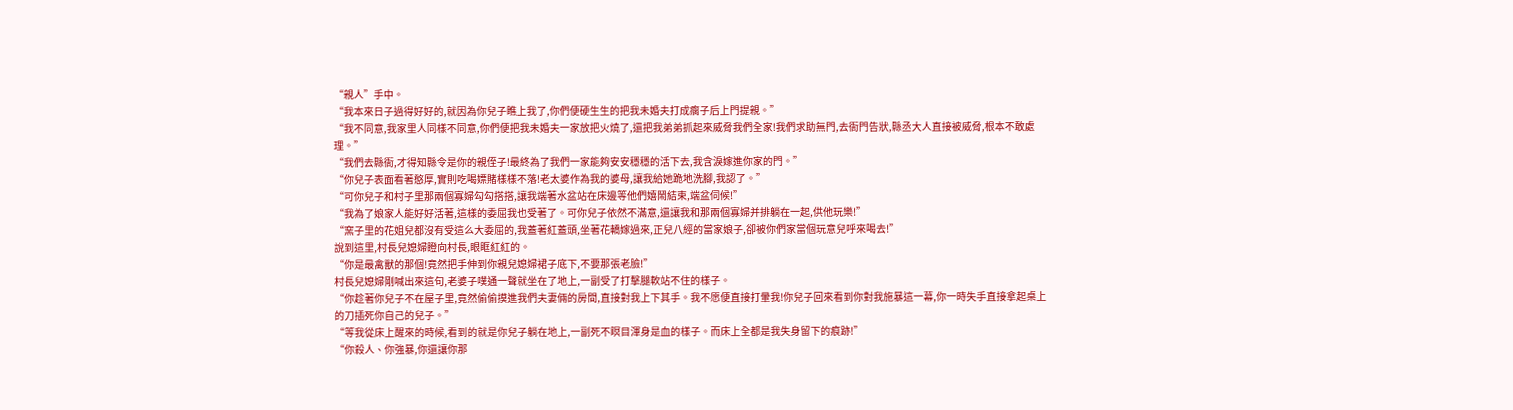“親人”手中。
“我本來日子過得好好的,就因為你兒子瞧上我了,你們便硬生生的把我未婚夫打成瘸子后上門提親。”
“我不同意,我家里人同樣不同意,你們便把我未婚夫一家放把火燒了,還把我弟弟抓起來威脅我們全家!我們求助無門,去衙門告狀,縣丞大人直接被威脅,根本不敢處理。”
“我們去縣衙,才得知縣令是你的親侄子!最終為了我們一家能夠安安穩穩的活下去,我含淚嫁進你家的門。”
“你兒子表面看著憨厚,實則吃喝嫖賭樣樣不落!老太婆作為我的婆母,讓我給她跪地洗腳,我認了。”
“可你兒子和村子里那兩個寡婦勾勾搭搭,讓我端著水盆站在床邊等他們嬉鬧結束,端盆伺候!”
“我為了娘家人能好好活著,這樣的委屈我也受著了。可你兒子依然不滿意,還讓我和那兩個寡婦并排躺在一起,供他玩樂!”
“窯子里的花姐兒都沒有受這么大委屈的,我蓋著紅蓋頭,坐著花轎嫁過來,正兒八經的當家娘子,卻被你們家當個玩意兒呼來喝去!”
說到這里,村長兒媳婦瞪向村長,眼眶紅紅的。
“你是最禽獸的那個!竟然把手伸到你親兒媳婦裙子底下,不要那張老臉!”
村長兒媳婦剛喊出來這句,老婆子噗通一聲就坐在了地上,一副受了打擊腿軟站不住的樣子。
“你趁著你兒子不在屋子里,竟然偷偷摸進我們夫妻倆的房間,直接對我上下其手。我不愿便直接打暈我!你兒子回來看到你對我施暴這一幕,你一時失手直接拿起桌上的刀插死你自己的兒子。”
“等我從床上醒來的時候,看到的就是你兒子躺在地上,一副死不瞑目渾身是血的樣子。而床上全都是我失身留下的痕跡!”
“你殺人、你強暴,你還讓你那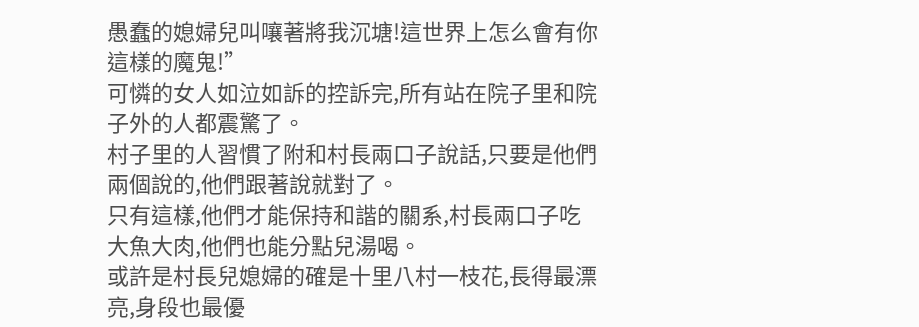愚蠢的媳婦兒叫嚷著將我沉塘!這世界上怎么會有你這樣的魔鬼!”
可憐的女人如泣如訴的控訴完,所有站在院子里和院子外的人都震驚了。
村子里的人習慣了附和村長兩口子說話,只要是他們兩個說的,他們跟著說就對了。
只有這樣,他們才能保持和諧的關系,村長兩口子吃大魚大肉,他們也能分點兒湯喝。
或許是村長兒媳婦的確是十里八村一枝花,長得最漂亮,身段也最優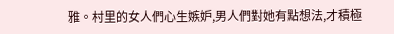雅。村里的女人們心生嫉妒,男人們對她有點想法,才積極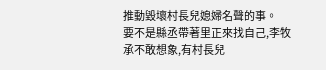推動毀壞村長兒媳婦名聲的事。
要不是縣丞帶著里正來找自己,李牧承不敢想象,有村長兒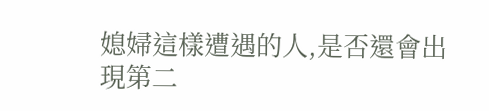媳婦這樣遭遇的人,是否還會出現第二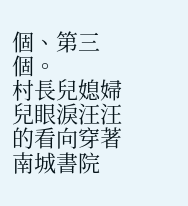個、第三個。
村長兒媳婦兒眼淚汪汪的看向穿著南城書院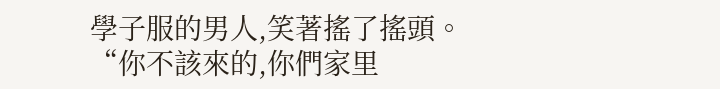學子服的男人,笑著搖了搖頭。
“你不該來的,你們家里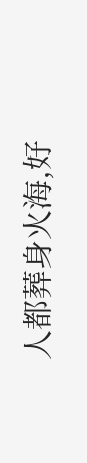人都葬身火海,好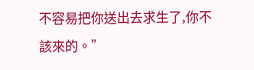不容易把你送出去求生了,你不該來的。”